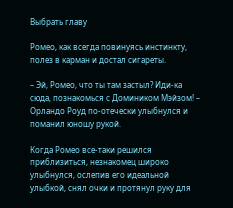Выбрать главу

Ромео, как всегда повинуясь инстинкту, полез в карман и достал сигареты.

– Эй, Ромео, что ты там застыл? Иди-ка сюда, познакомься с Домиником Мэйзом! – Орландо Роуд по-отечески улыбнулся и поманил юношу рукой.

Когда Ромео все-таки решился приблизиться, незнакомец широко улыбнулся, ослепив его идеальной улыбкой, снял очки и протянул руку для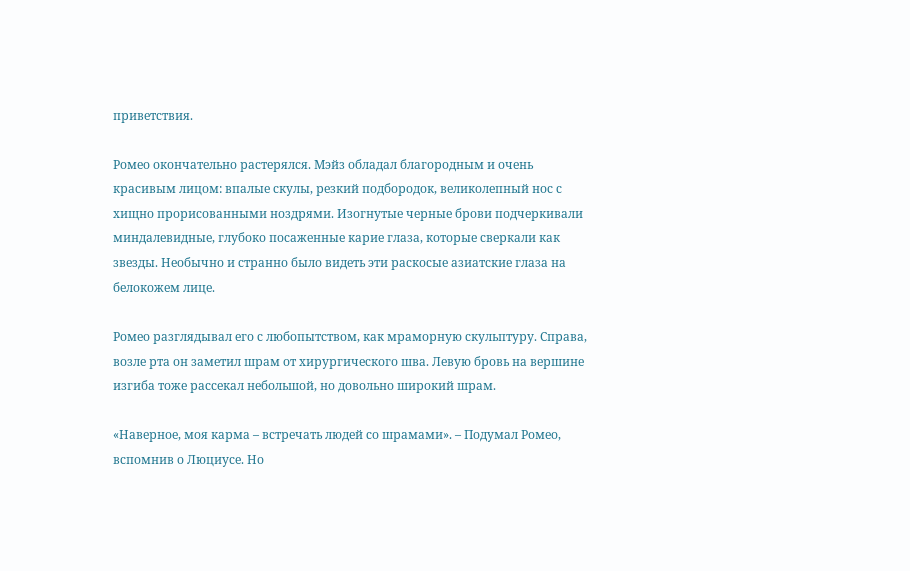приветствия.

Ромео окончательно растерялся. Мэйз обладал благородным и очень красивым лицом: впалые скулы, резкий подбородок, великолепный нос с хищно прорисованными ноздрями. Изогнутые черные брови подчеркивали миндалевидные, глубоко посаженные карие глаза, которые сверкали как звезды. Необычно и странно было видеть эти раскосые азиатские глаза на белокожем лице.

Ромео разглядывал его с любопытством, как мраморную скульптуру. Справа, возле рта он заметил шрам от хирургического шва. Левую бровь на вершине изгиба тоже рассекал небольшой, но довольно широкий шрам.

«Наверное, моя карма – встречать людей со шрамами». – Подумал Ромео, вспомнив о Люциусе. Но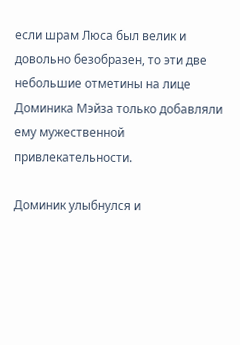если шрам Люса был велик и довольно безобразен, то эти две небольшие отметины на лице Доминика Мэйза только добавляли ему мужественной привлекательности.

Доминик улыбнулся и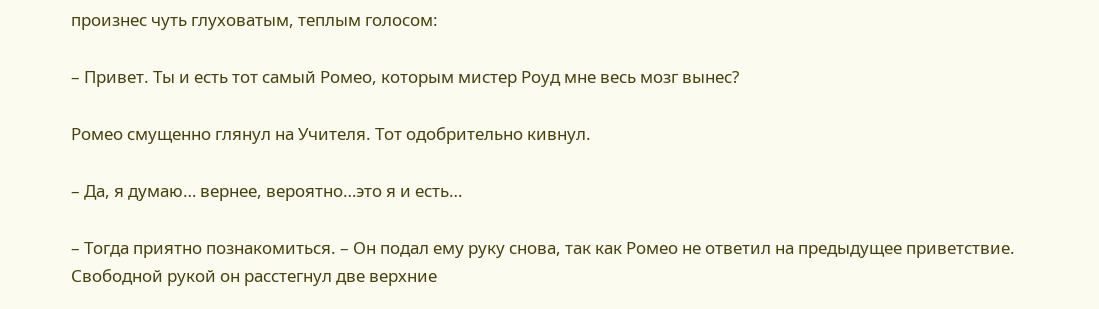произнес чуть глуховатым, теплым голосом:

– Привет. Ты и есть тот самый Ромео, которым мистер Роуд мне весь мозг вынес?

Ромео смущенно глянул на Учителя. Тот одобрительно кивнул.

– Да, я думаю… вернее, вероятно…это я и есть…

– Тогда приятно познакомиться. – Он подал ему руку снова, так как Ромео не ответил на предыдущее приветствие. Свободной рукой он расстегнул две верхние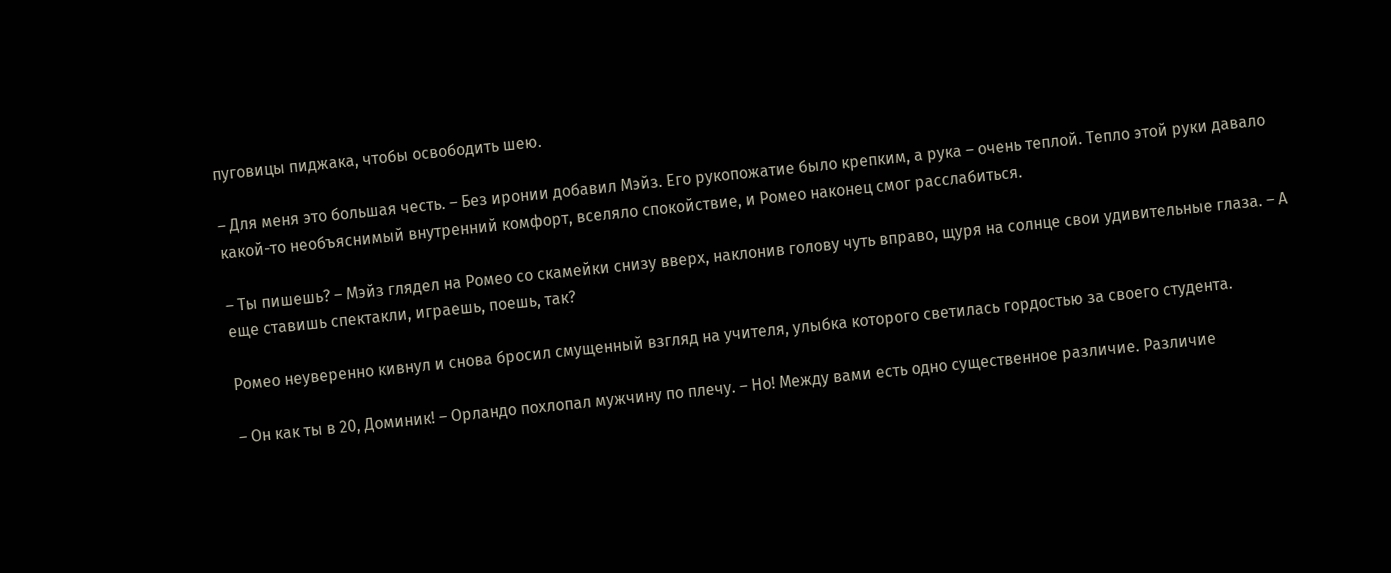пуговицы пиджака, чтобы освободить шею.

– Для меня это большая честь. – Без иронии добавил Мэйз. Его рукопожатие было крепким, а рука – очень теплой. Тепло этой руки давало какой-то необъяснимый внутренний комфорт, вселяло спокойствие, и Ромео наконец смог расслабиться.

– Ты пишешь? – Мэйз глядел на Ромео со скамейки снизу вверх, наклонив голову чуть вправо, щуря на солнце свои удивительные глаза. – А еще ставишь спектакли, играешь, поешь, так?

Ромео неуверенно кивнул и снова бросил смущенный взгляд на учителя, улыбка которого светилась гордостью за своего студента.

– Он как ты в 20, Доминик! – Орландо похлопал мужчину по плечу. – Но! Между вами есть одно существенное различие. Различие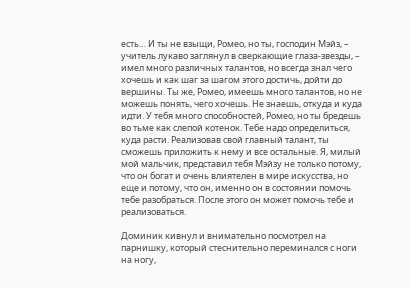есть… И ты не взыщи, Ромео, но ты, господин Мэйз, – учитель лукаво заглянул в сверкающие глаза-звезды, – имел много различных талантов, но всегда знал чего хочешь и как шаг за шагом этого достичь, дойти до вершины. Ты же, Ромео, имеешь много талантов, но не можешь понять, чего хочешь. Не знаешь, откуда и куда идти. У тебя много способностей, Ромео, но ты бредешь во тьме как слепой котенок. Тебе надо определиться, куда расти. Реализовав свой главный талант, ты сможешь приложить к нему и все остальные. Я, милый мой мальчик, представил тебя Мэйзу не только потому, что он богат и очень влиятелен в мире искусства, но еще и потому, что он, именно он в состоянии помочь тебе разобраться. После этого он может помочь тебе и реализоваться.

Доминик кивнул и внимательно посмотрел на парнишку, который стеснительно переминался с ноги на ногу,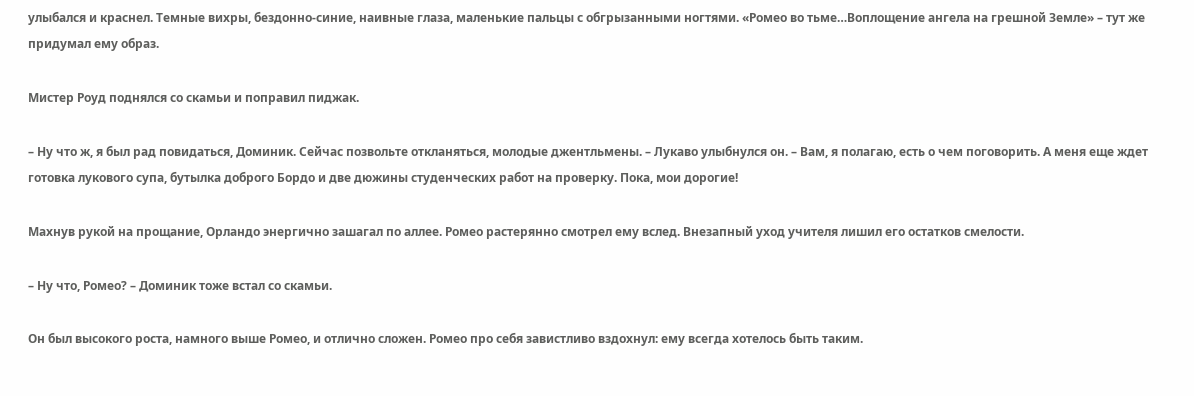улыбался и краснел. Темные вихры, бездонно-синие, наивные глаза, маленькие пальцы с обгрызанными ногтями. «Ромео во тьме…Воплощение ангела на грешной Земле» – тут же придумал ему образ.

Мистер Роуд поднялся со скамьи и поправил пиджак.

– Ну что ж, я был рад повидаться, Доминик. Сейчас позвольте откланяться, молодые джентльмены. – Лукаво улыбнулся он. – Вам, я полагаю, есть о чем поговорить. А меня еще ждет готовка лукового супа, бутылка доброго Бордо и две дюжины студенческих работ на проверку. Пока, мои дорогие!

Махнув рукой на прощание, Орландо энергично зашагал по аллее. Ромео растерянно смотрел ему вслед. Внезапный уход учителя лишил его остатков смелости.

– Ну что, Ромео? – Доминик тоже встал со скамьи.

Он был высокого роста, намного выше Ромео, и отлично сложен. Ромео про себя завистливо вздохнул: ему всегда хотелось быть таким.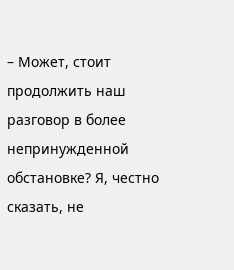– Может, стоит продолжить наш разговор в более непринужденной обстановке? Я, честно сказать, не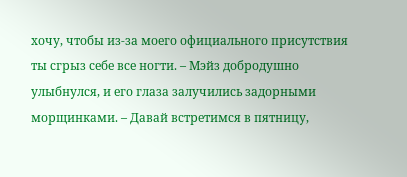хочу, чтобы из-за моего официального присутствия ты сгрыз себе все ногти. – Мэйз добродушно улыбнулся, и его глаза залучились задорными морщинками. – Давай встретимся в пятницу,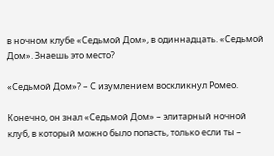в ночном клубе «Седьмой Дом», в одиннадцать. «Седьмой Дом». Знаешь это место?

«Седьмой Дом»? – С изумлением воскликнул Ромео.

Конечно, он знал «Седьмой Дом» – элитарный ночной клуб, в который можно было попасть, только если ты –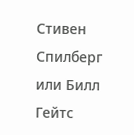Стивен Спилберг или Билл Гейтс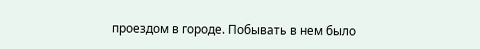проездом в городе. Побывать в нем было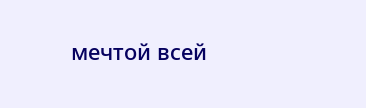мечтой всей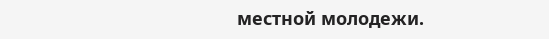местной молодежи.